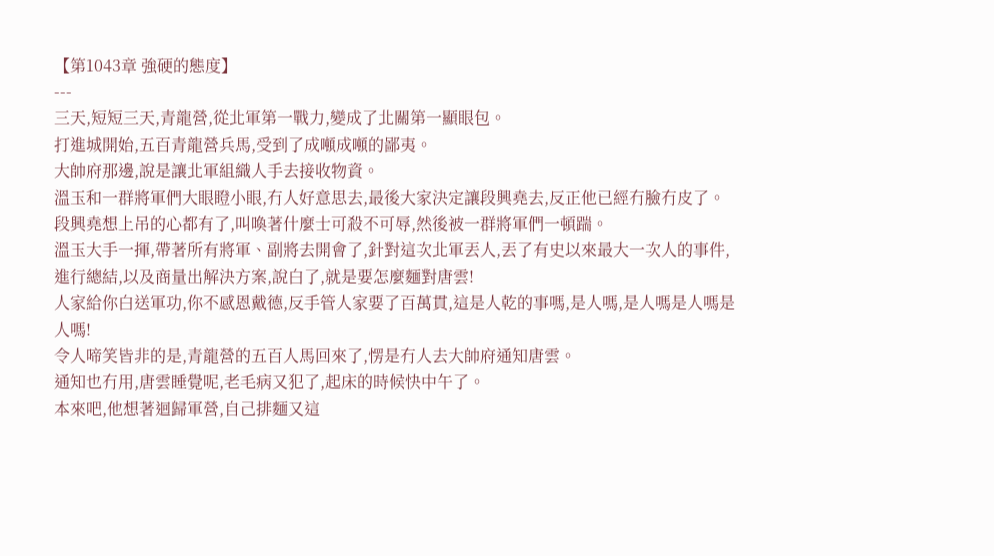【第1043章 強硬的態度】
---
三天,短短三天,青龍營,從北軍第一戰力,變成了北關第一顯眼包。
打進城開始,五百青龍營兵馬,受到了成噸成噸的鄙夷。
大帥府那邊,說是讓北軍組織人手去接收物資。
溫玉和一群將軍們大眼瞪小眼,冇人好意思去,最後大家決定讓段興堯去,反正他已經冇臉冇皮了。
段興堯想上吊的心都有了,叫喚著什麼士可殺不可辱,然後被一群將軍們一頓踹。
溫玉大手一揮,帶著所有將軍、副將去開會了,針對這次北軍丟人,丟了有史以來最大一次人的事件,進行總結,以及商量出解決方案,說白了,就是要怎麼麵對唐雲!
人家給你白送軍功,你不感恩戴德,反手管人家要了百萬貫,這是人乾的事嗎,是人嗎,是人嗎是人嗎是人嗎!
令人啼笑皆非的是,青龍營的五百人馬回來了,愣是冇人去大帥府通知唐雲。
通知也冇用,唐雲睡覺呢,老毛病又犯了,起床的時候快中午了。
本來吧,他想著迴歸軍營,自己排麵又這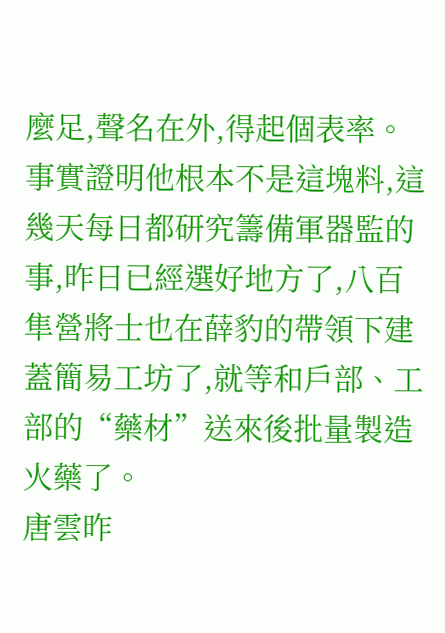麼足,聲名在外,得起個表率。
事實證明他根本不是這塊料,這幾天每日都研究籌備軍器監的事,昨日已經選好地方了,八百隼營將士也在薛豹的帶領下建蓋簡易工坊了,就等和戶部、工部的“藥材”送來後批量製造火藥了。
唐雲昨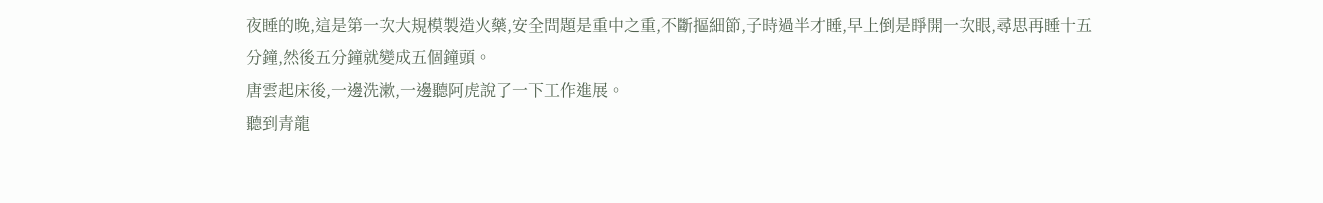夜睡的晚,這是第一次大規模製造火藥,安全問題是重中之重,不斷摳細節,子時過半才睡,早上倒是睜開一次眼,尋思再睡十五分鐘,然後五分鐘就變成五個鐘頭。
唐雲起床後,一邊洗漱,一邊聽阿虎說了一下工作進展。
聽到青龍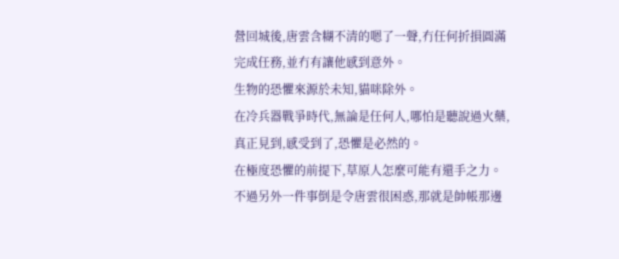營回城後,唐雲含糊不清的嗯了一聲,冇任何折損圓滿完成任務,並冇有讓他感到意外。
生物的恐懼來源於未知,貓咪除外。
在冷兵器戰爭時代,無論是任何人,哪怕是聽說過火藥,真正見到,感受到了,恐懼是必然的。
在極度恐懼的前提下,草原人怎麼可能有還手之力。
不過另外一件事倒是令唐雲很困惑,那就是帥帳那邊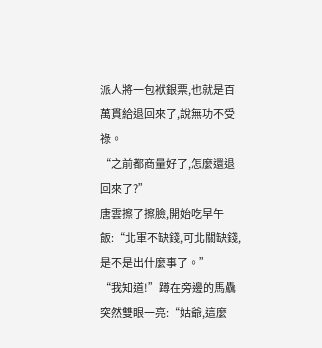派人將一包袱銀票,也就是百萬貫給退回來了,說無功不受祿。
“之前都商量好了,怎麼還退回來了?”
唐雲擦了擦臉,開始吃早午飯:“北軍不缺錢,可北關缺錢,是不是出什麼事了。”
“我知道!”蹲在旁邊的馬驫突然雙眼一亮:“姑爺,這麼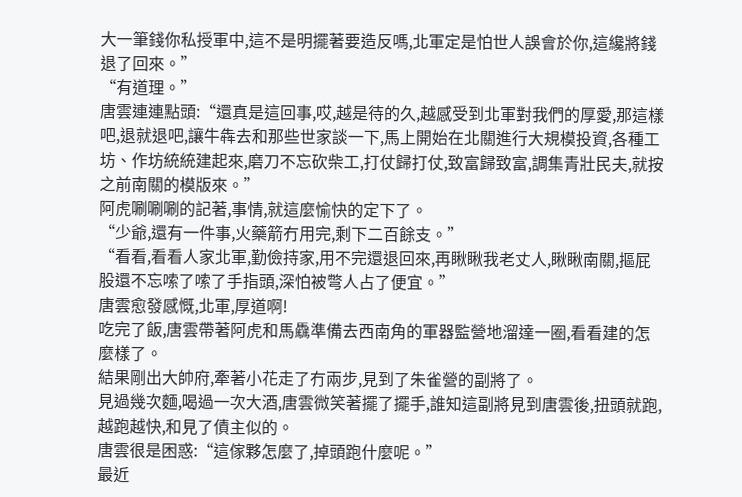大一筆錢你私授軍中,這不是明擺著要造反嗎,北軍定是怕世人誤會於你,這纔將錢退了回來。”
“有道理。”
唐雲連連點頭:“還真是這回事,哎,越是待的久,越感受到北軍對我們的厚愛,那這樣吧,退就退吧,讓牛犇去和那些世家談一下,馬上開始在北關進行大規模投資,各種工坊、作坊統統建起來,磨刀不忘砍柴工,打仗歸打仗,致富歸致富,調集青壯民夫,就按之前南關的模版來。”
阿虎唰唰唰的記著,事情,就這麼愉快的定下了。
“少爺,還有一件事,火藥箭冇用完,剩下二百餘支。”
“看看,看看人家北軍,勤儉持家,用不完還退回來,再瞅瞅我老丈人,瞅瞅南關,摳屁股還不忘嗦了嗦了手指頭,深怕被彆人占了便宜。”
唐雲愈發感慨,北軍,厚道啊!
吃完了飯,唐雲帶著阿虎和馬驫準備去西南角的軍器監營地溜達一圈,看看建的怎麼樣了。
結果剛出大帥府,牽著小花走了冇兩步,見到了朱雀營的副將了。
見過幾次麵,喝過一次大酒,唐雲微笑著擺了擺手,誰知這副將見到唐雲後,扭頭就跑,越跑越快,和見了債主似的。
唐雲很是困惑:“這傢夥怎麼了,掉頭跑什麼呢。”
最近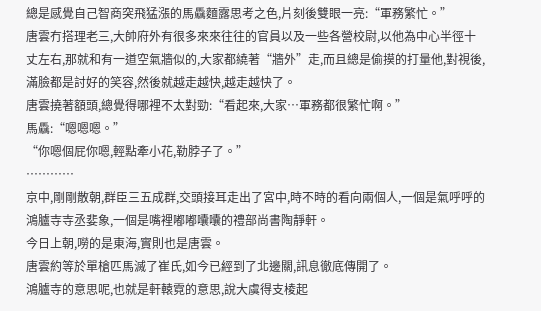總是感覺自己智商突飛猛漲的馬驫麵露思考之色,片刻後雙眼一亮:“軍務繁忙。”
唐雲冇搭理老三,大帥府外有很多來來往往的官員以及一些各營校尉,以他為中心半徑十丈左右,那就和有一道空氣牆似的,大家都繞著“牆外”走,而且總是偷摸的打量他,對視後,滿臉都是討好的笑容,然後就越走越快,越走越快了。
唐雲撓著額頭,總覺得哪裡不太對勁:“看起來,大家…軍務都很繁忙啊。”
馬驫:“嗯嗯嗯。”
“你嗯個屁你嗯,輕點牽小花,勒脖子了。”
…………
京中,剛剛散朝,群臣三五成群,交頭接耳走出了宮中,時不時的看向兩個人,一個是氣呼呼的鴻臚寺寺丞婓象,一個是嘴裡嘟嘟囔囔的禮部尚書陶靜軒。
今日上朝,嘮的是東海,實則也是唐雲。
唐雲約等於單槍匹馬滅了崔氏,如今已經到了北邊關,訊息徹底傳開了。
鴻臚寺的意思呢,也就是軒轅霓的意思,說大虞得支棱起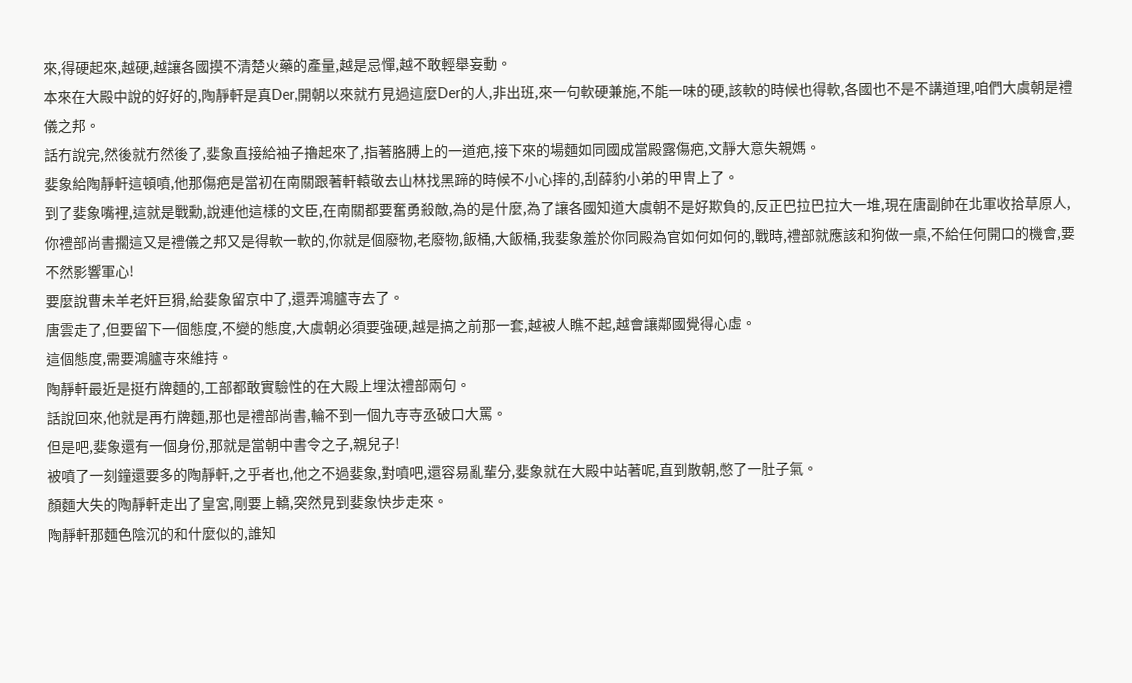來,得硬起來,越硬,越讓各國摸不清楚火藥的產量,越是忌憚,越不敢輕舉妄動。
本來在大殿中說的好好的,陶靜軒是真Der,開朝以來就冇見過這麼Der的人,非出班,來一句軟硬兼施,不能一味的硬,該軟的時候也得軟,各國也不是不講道理,咱們大虞朝是禮儀之邦。
話冇說完,然後就冇然後了,婓象直接給袖子擼起來了,指著胳膊上的一道疤,接下來的場麵如同國成當殿露傷疤,文靜大意失親媽。
婓象給陶靜軒這頓噴,他那傷疤是當初在南關跟著軒轅敬去山林找黑蹄的時候不小心摔的,刮薛豹小弟的甲冑上了。
到了婓象嘴裡,這就是戰勳,說連他這樣的文臣,在南關都要奮勇殺敵,為的是什麼,為了讓各國知道大虞朝不是好欺負的,反正巴拉巴拉大一堆,現在唐副帥在北軍收拾草原人,你禮部尚書擱這又是禮儀之邦又是得軟一軟的,你就是個廢物,老廢物,飯桶,大飯桶,我婓象羞於你同殿為官如何如何的,戰時,禮部就應該和狗做一桌,不給任何開口的機會,要不然影響軍心!
要麼說曹未羊老奸巨猾,給婓象留京中了,還弄鴻臚寺去了。
唐雲走了,但要留下一個態度,不變的態度,大虞朝必須要強硬,越是搞之前那一套,越被人瞧不起,越會讓鄰國覺得心虛。
這個態度,需要鴻臚寺來維持。
陶靜軒最近是挺冇牌麵的,工部都敢實驗性的在大殿上埋汰禮部兩句。
話說回來,他就是再冇牌麵,那也是禮部尚書,輪不到一個九寺寺丞破口大罵。
但是吧,婓象還有一個身份,那就是當朝中書令之子,親兒子!
被噴了一刻鐘還要多的陶靜軒,之乎者也,他之不過婓象,對噴吧,還容易亂輩分,婓象就在大殿中站著呢,直到散朝,憋了一肚子氣。
顏麵大失的陶靜軒走出了皇宮,剛要上轎,突然見到婓象快步走來。
陶靜軒那麵色陰沉的和什麼似的,誰知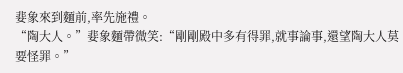婓象來到麵前,率先施禮。
“陶大人。”婓象麵帶微笑:“剛剛殿中多有得罪,就事論事,還望陶大人莫要怪罪。”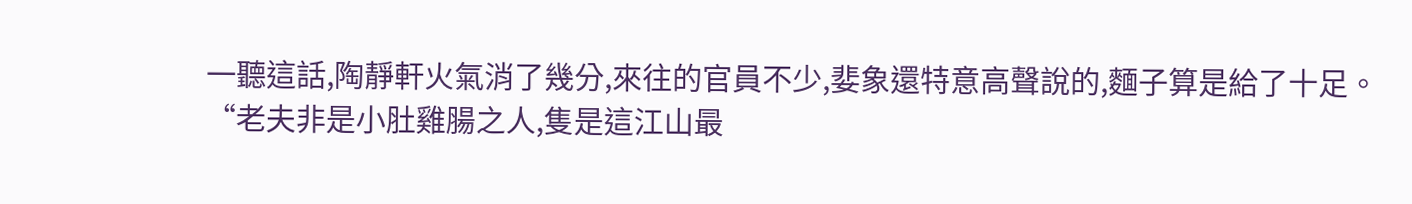一聽這話,陶靜軒火氣消了幾分,來往的官員不少,婓象還特意高聲說的,麵子算是給了十足。
“老夫非是小肚雞腸之人,隻是這江山最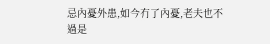忌內憂外患,如今冇了內憂,老夫也不過是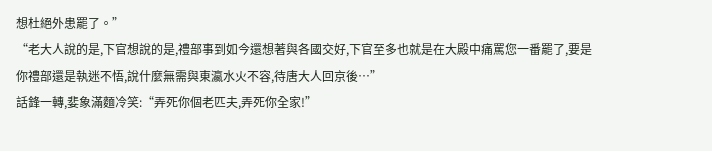想杜絕外患罷了。”
“老大人說的是,下官想說的是,禮部事到如今還想著與各國交好,下官至多也就是在大殿中痛罵您一番罷了,要是你禮部還是執迷不悟,說什麼無需與東瀛水火不容,待唐大人回京後…”
話鋒一轉,婓象滿麵冷笑:“弄死你個老匹夫,弄死你全家!”